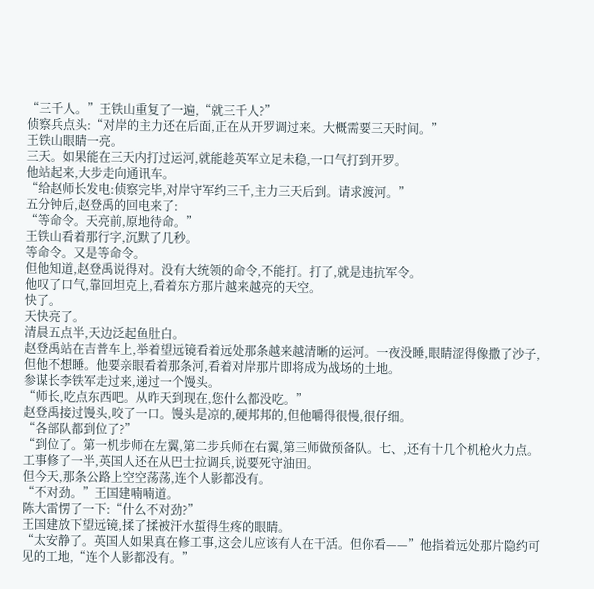“三千人。”王铁山重复了一遍,“就三千人?”
侦察兵点头:“对岸的主力还在后面,正在从开罗调过来。大概需要三天时间。”
王铁山眼睛一亮。
三天。如果能在三天内打过运河,就能趁英军立足未稳,一口气打到开罗。
他站起来,大步走向通讯车。
“给赵师长发电:侦察完毕,对岸守军约三千,主力三天后到。请求渡河。”
五分钟后,赵登禹的回电来了:
“等命令。天亮前,原地待命。”
王铁山看着那行字,沉默了几秒。
等命令。又是等命令。
但他知道,赵登禹说得对。没有大统领的命令,不能打。打了,就是违抗军令。
他叹了口气,靠回坦克上,看着东方那片越来越亮的天空。
快了。
天快亮了。
清晨五点半,天边泛起鱼肚白。
赵登禹站在吉普车上,举着望远镜看着远处那条越来越清晰的运河。一夜没睡,眼睛涩得像撒了沙子,但他不想睡。他要亲眼看着那条河,看着对岸那片即将成为战场的土地。
参谋长李铁军走过来,递过一个馒头。
“师长,吃点东西吧。从昨天到现在,您什么都没吃。”
赵登禹接过馒头,咬了一口。馒头是凉的,硬邦邦的,但他嚼得很慢,很仔细。
“各部队都到位了?”
“到位了。第一机步师在左翼,第二步兵师在右翼,第三师做预备队。七、,还有十几个机枪火力点。工事修了一半,英国人还在从巴士拉调兵,说要死守油田。
但今天,那条公路上空空荡荡,连个人影都没有。
“不对劲。”王国建喃喃道。
陈大雷愣了一下:“什么不对劲?”
王国建放下望远镜,揉了揉被汗水蜇得生疼的眼睛。
“太安静了。英国人如果真在修工事,这会儿应该有人在干活。但你看——”他指着远处那片隐约可见的工地,“连个人影都没有。”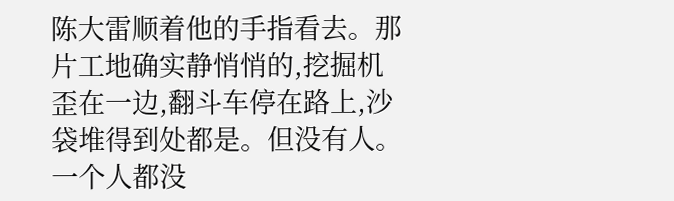陈大雷顺着他的手指看去。那片工地确实静悄悄的,挖掘机歪在一边,翻斗车停在路上,沙袋堆得到处都是。但没有人。一个人都没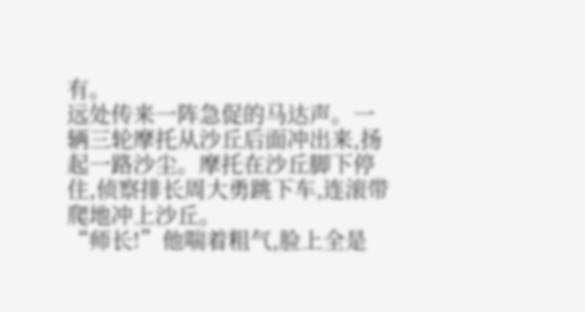有。
远处传来一阵急促的马达声。一辆三轮摩托从沙丘后面冲出来,扬起一路沙尘。摩托在沙丘脚下停住,侦察排长周大勇跳下车,连滚带爬地冲上沙丘。
“师长!”他喘着粗气,脸上全是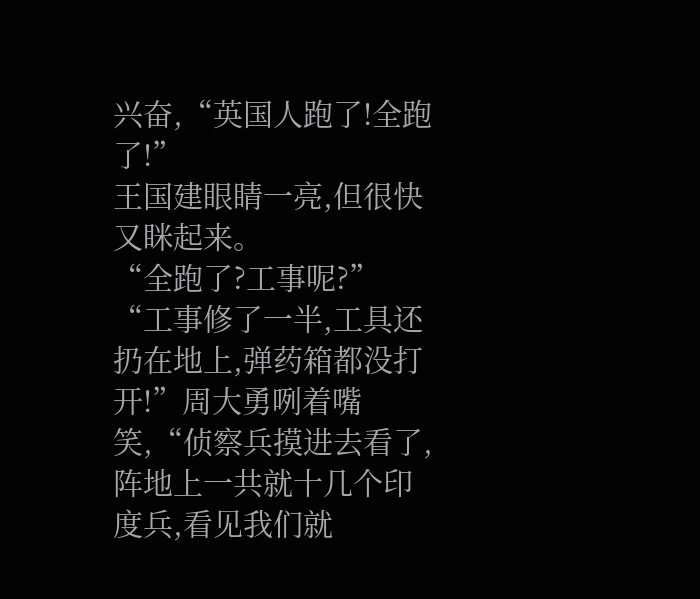兴奋,“英国人跑了!全跑了!”
王国建眼睛一亮,但很快又眯起来。
“全跑了?工事呢?”
“工事修了一半,工具还扔在地上,弹药箱都没打开!”周大勇咧着嘴笑,“侦察兵摸进去看了,阵地上一共就十几个印度兵,看见我们就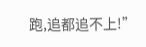跑,追都追不上!”